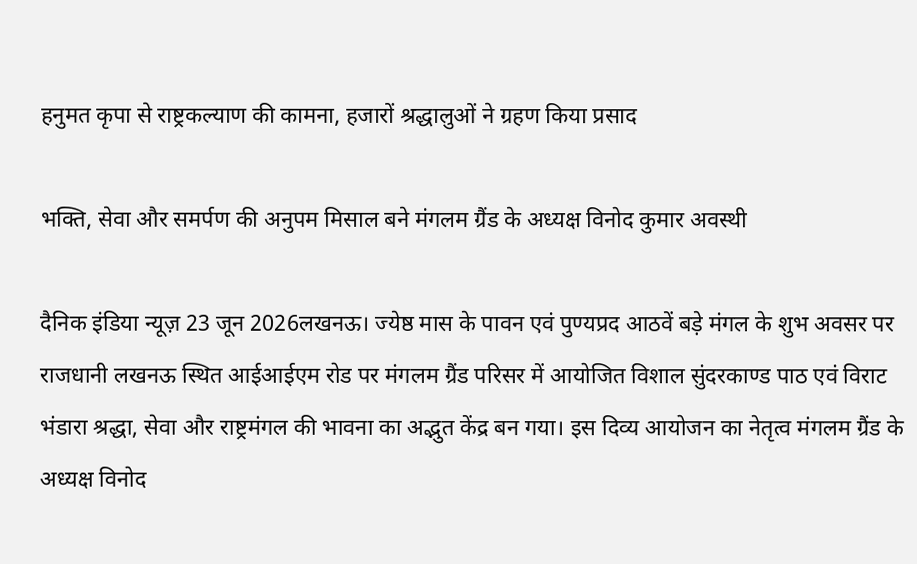हनुमत कृपा से राष्ट्रकल्याण की कामना, हजारों श्रद्धालुओं ने ग्रहण किया प्रसाद

भक्ति, सेवा और समर्पण की अनुपम मिसाल बने मंगलम ग्रैंड के अध्यक्ष विनोद कुमार अवस्थी

दैनिक इंडिया न्यूज़ 23 जून 2026लखनऊ। ज्येष्ठ मास के पावन एवं पुण्यप्रद आठवें बड़े मंगल के शुभ अवसर पर राजधानी लखनऊ स्थित आईआईएम रोड पर मंगलम ग्रैंड परिसर में आयोजित विशाल सुंदरकाण्ड पाठ एवं विराट भंडारा श्रद्धा, सेवा और राष्ट्रमंगल की भावना का अद्भुत केंद्र बन गया। इस दिव्य आयोजन का नेतृत्व मंगलम ग्रैंड के अध्यक्ष विनोद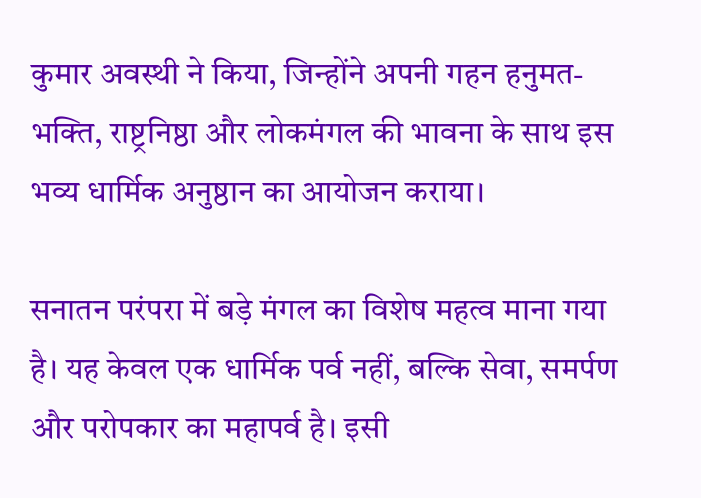कुमार अवस्थी ने किया, जिन्होंने अपनी गहन हनुमत-भक्ति, राष्ट्रनिष्ठा और लोकमंगल की भावना के साथ इस भव्य धार्मिक अनुष्ठान का आयोजन कराया।

सनातन परंपरा में बड़े मंगल का विशेष महत्व माना गया है। यह केवल एक धार्मिक पर्व नहीं, बल्कि सेवा, समर्पण और परोपकार का महापर्व है। इसी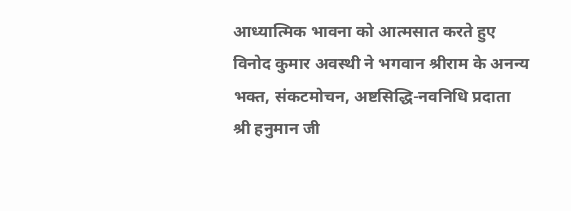आध्यात्मिक भावना को आत्मसात करते हुए विनोद कुमार अवस्थी ने भगवान श्रीराम के अनन्य भक्त, संकटमोचन, अष्टसिद्धि-नवनिधि प्रदाता श्री हनुमान जी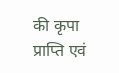की कृपा प्राप्ति एवं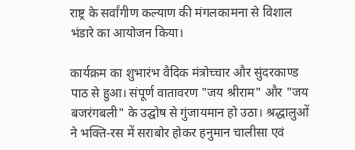राष्ट्र के सर्वांगीण कल्याण की मंगलकामना से विशाल भंडारे का आयोजन किया।

कार्यक्रम का शुभारंभ वैदिक मंत्रोच्चार और सुंदरकाण्ड पाठ से हुआ। संपूर्ण वातावरण "जय श्रीराम" और "जय बजरंगबली" के उद्घोष से गुंजायमान हो उठा। श्रद्धालुओं ने भक्ति-रस में सराबोर होकर हनुमान चालीसा एवं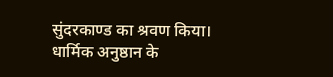सुंदरकाण्ड का श्रवण किया। धार्मिक अनुष्ठान के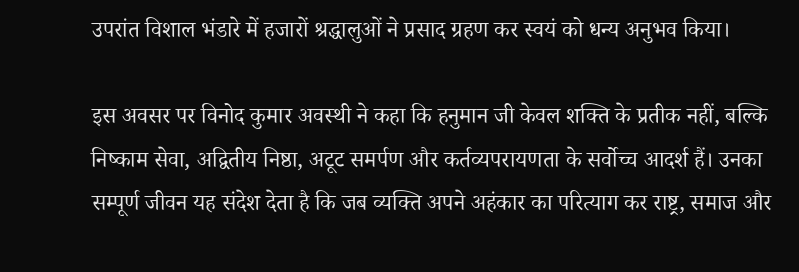उपरांत विशाल भंडारे में हजारों श्रद्धालुओं ने प्रसाद ग्रहण कर स्वयं को धन्य अनुभव किया।

इस अवसर पर विनोद कुमार अवस्थी ने कहा कि हनुमान जी केवल शक्ति के प्रतीक नहीं, बल्कि निष्काम सेवा, अद्वितीय निष्ठा, अटूट समर्पण और कर्तव्यपरायणता के सर्वोच्च आदर्श हैं। उनका सम्पूर्ण जीवन यह संदेश देता है कि जब व्यक्ति अपने अहंकार का परित्याग कर राष्ट्र, समाज और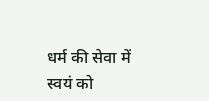धर्म की सेवा में स्वयं को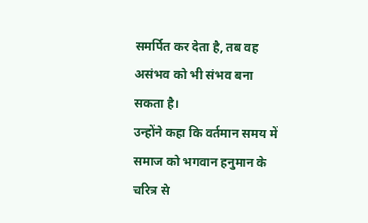समर्पित कर देता है, तब वह असंभव को भी संभव बना सकता है।
उन्होंने कहा कि वर्तमान समय में समाज को भगवान हनुमान के चरित्र से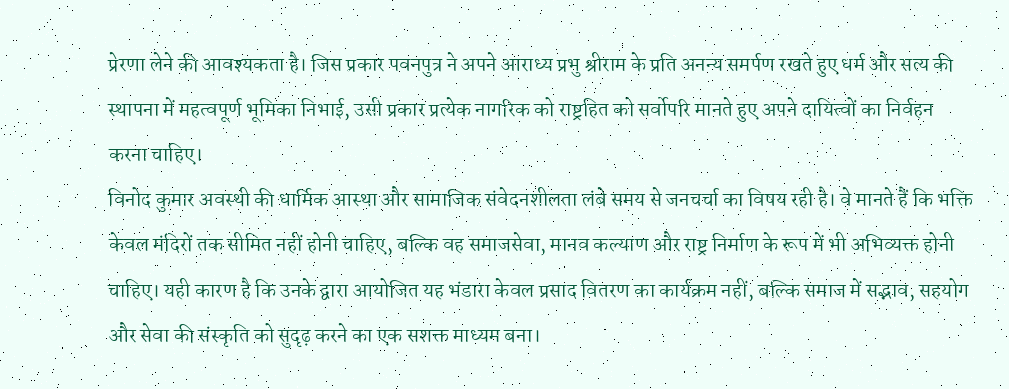प्रेरणा लेने की आवश्यकता है। जिस प्रकार पवनपुत्र ने अपने आराध्य प्रभु श्रीराम के प्रति अनन्य समर्पण रखते हुए धर्म और सत्य की स्थापना में महत्वपूर्ण भूमिका निभाई, उसी प्रकार प्रत्येक नागरिक को राष्ट्रहित को सर्वोपरि मानते हुए अपने दायित्वों का निर्वहन करना चाहिए।
विनोद कुमार अवस्थी की धार्मिक आस्था और सामाजिक संवेदनशीलता लंबे समय से जनचर्चा का विषय रही है। वे मानते हैं कि भक्ति केवल मंदिरों तक सीमित नहीं होनी चाहिए, बल्कि वह समाजसेवा, मानव कल्याण और राष्ट्र निर्माण के रूप में भी अभिव्यक्त होनी चाहिए। यही कारण है कि उनके द्वारा आयोजित यह भंडारा केवल प्रसाद वितरण का कार्यक्रम नहीं, बल्कि समाज में सद्भाव, सहयोग और सेवा की संस्कृति को सुदृढ़ करने का एक सशक्त माध्यम बना।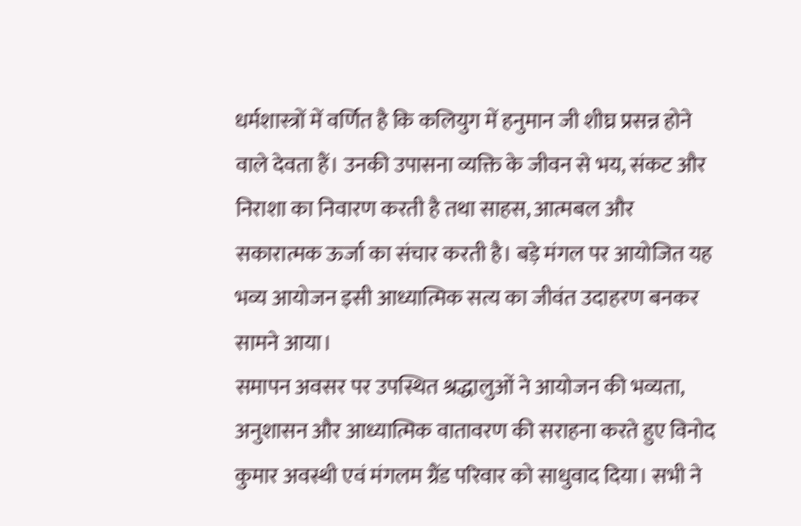धर्मशास्त्रों में वर्णित है कि कलियुग में हनुमान जी शीघ्र प्रसन्न होने वाले देवता हैं। उनकी उपासना व्यक्ति के जीवन से भय, संकट और निराशा का निवारण करती है तथा साहस, आत्मबल और सकारात्मक ऊर्जा का संचार करती है। बड़े मंगल पर आयोजित यह भव्य आयोजन इसी आध्यात्मिक सत्य का जीवंत उदाहरण बनकर सामने आया।
समापन अवसर पर उपस्थित श्रद्धालुओं ने आयोजन की भव्यता, अनुशासन और आध्यात्मिक वातावरण की सराहना करते हुए विनोद कुमार अवस्थी एवं मंगलम ग्रैंड परिवार को साधुवाद दिया। सभी ने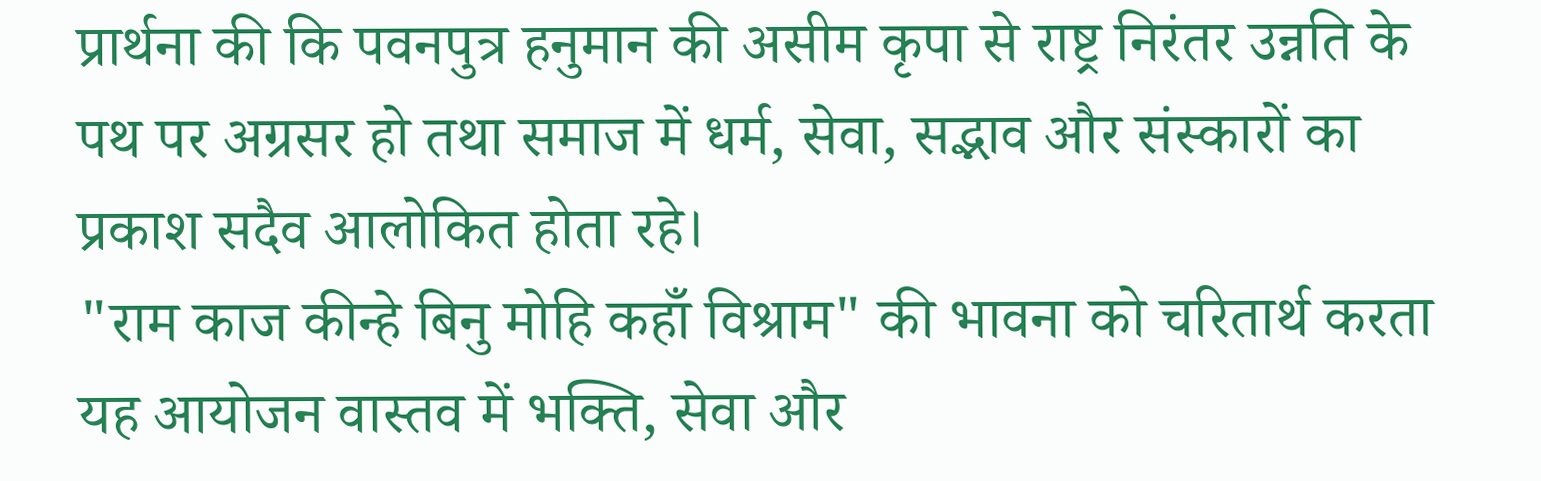प्रार्थना की कि पवनपुत्र हनुमान की असीम कृपा से राष्ट्र निरंतर उन्नति के पथ पर अग्रसर हो तथा समाज में धर्म, सेवा, सद्भाव और संस्कारों का प्रकाश सदैव आलोकित होता रहे।
"राम काज कीन्हे बिनु मोहि कहाँ विश्राम" की भावना को चरितार्थ करता यह आयोजन वास्तव में भक्ति, सेवा और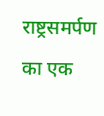राष्ट्रसमर्पण का एक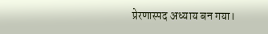प्रेरणास्पद अध्याय बन गया।